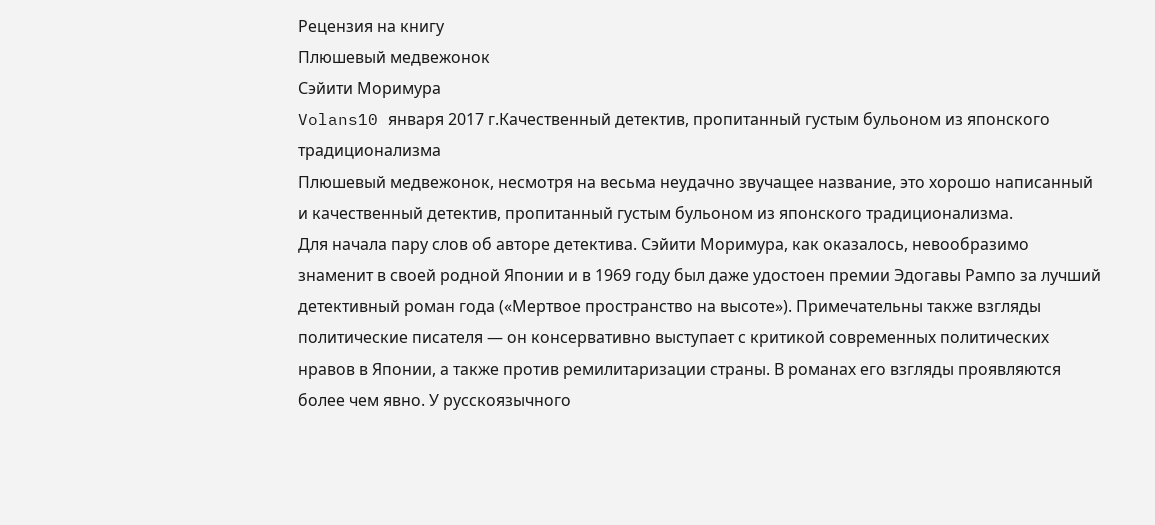Рецензия на книгу
Плюшевый медвежонок
Сэйити Моримура
Volans10 января 2017 г.Качественный детектив, пропитанный густым бульоном из японского традиционализма
Плюшевый медвежонок, несмотря на весьма неудачно звучащее название, это хорошо написанный и качественный детектив, пропитанный густым бульоном из японского традиционализма.
Для начала пару слов об авторе детектива. Сэйити Моримура, как оказалось, невообразимо знаменит в своей родной Японии и в 1969 году был даже удостоен премии Эдогавы Рампо за лучший детективный роман года («Мертвое пространство на высоте»). Примечательны также взгляды политические писателя — он консервативно выступает с критикой современных политических нравов в Японии, а также против ремилитаризации страны. В романах его взгляды проявляются более чем явно. У русскоязычного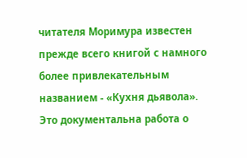читателя Моримура известен прежде всего книгой с намного более привлекательным названием - «Кухня дьявола». Это документальна работа о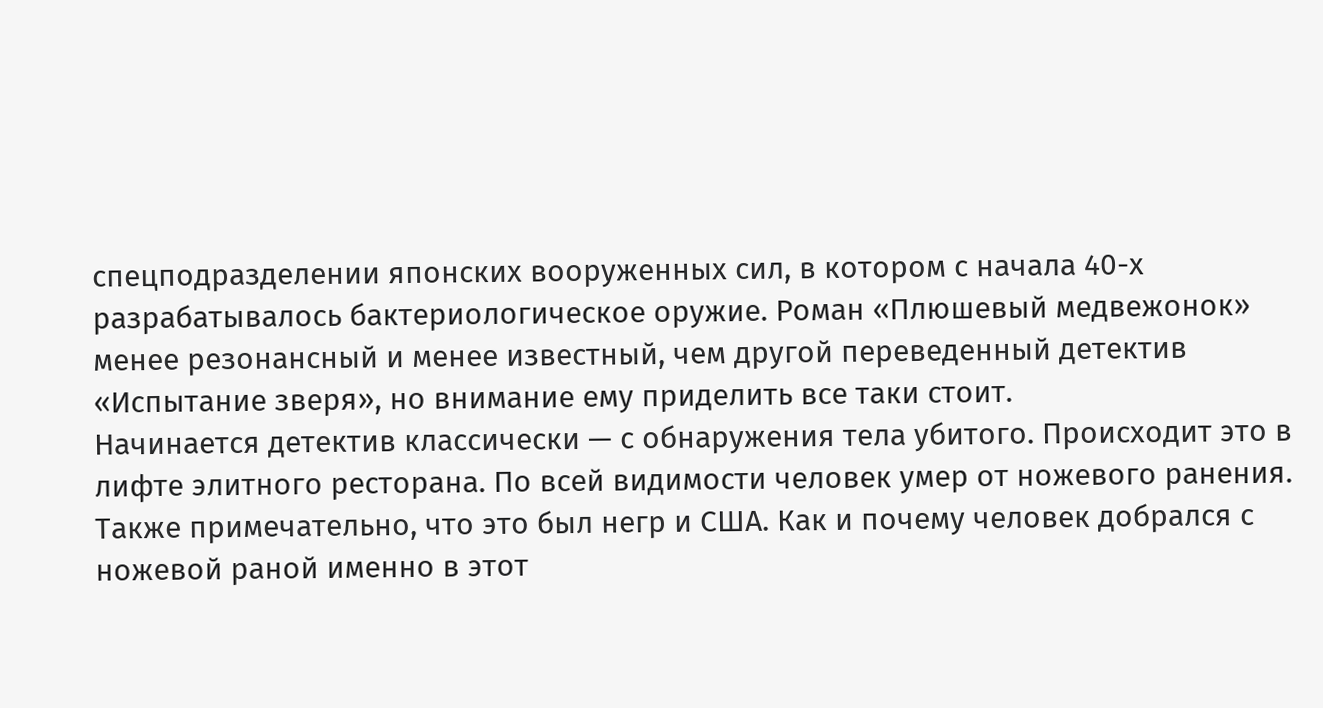спецподразделении японских вооруженных сил, в котором с начала 40-х разрабатывалось бактериологическое оружие. Роман «Плюшевый медвежонок» менее резонансный и менее известный, чем другой переведенный детектив «Испытание зверя», но внимание ему приделить все таки стоит.
Начинается детектив классически — с обнаружения тела убитого. Происходит это в лифте элитного ресторана. По всей видимости человек умер от ножевого ранения. Также примечательно, что это был негр и США. Как и почему человек добрался с ножевой раной именно в этот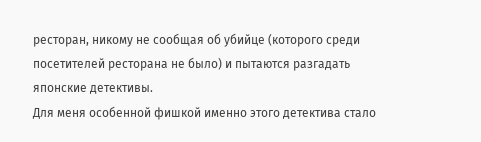ресторан, никому не сообщая об убийце (которого среди посетителей ресторана не было) и пытаются разгадать японские детективы.
Для меня особенной фишкой именно этого детектива стало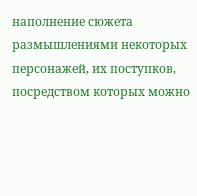наполнение сюжета размышлениями некоторых персонажей, их поступков, посредством которых можно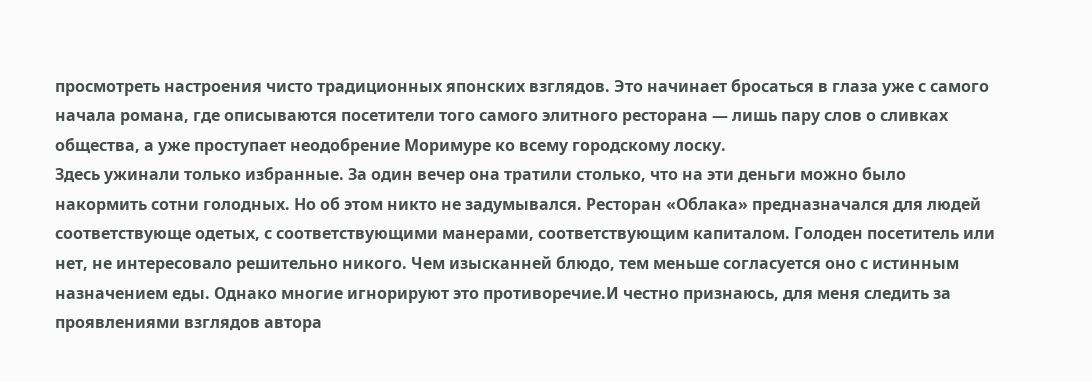просмотреть настроения чисто традиционных японских взглядов. Это начинает бросаться в глаза уже с самого начала романа, где описываются посетители того самого элитного ресторана — лишь пару слов о сливках общества, а уже проступает неодобрение Моримуре ко всему городскому лоску.
Здесь ужинали только избранные. За один вечер она тратили столько, что на эти деньги можно было накормить сотни голодных. Но об этом никто не задумывался. Ресторан «Облака» предназначался для людей соответствующе одетых, с соответствующими манерами, соответствующим капиталом. Голоден посетитель или нет, не интересовало решительно никого. Чем изысканней блюдо, тем меньше согласуется оно с истинным назначением еды. Однако многие игнорируют это противоречие.И честно признаюсь, для меня следить за проявлениями взглядов автора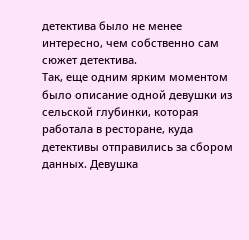детектива было не менее интересно, чем собственно сам сюжет детектива.
Так, еще одним ярким моментом было описание одной девушки из сельской глубинки, которая работала в ресторане, куда детективы отправились за сбором данных. Девушка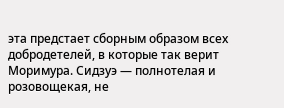эта предстает сборным образом всех добродетелей, в которые так верит Моримура. Сидзуэ — полнотелая и розовощекая, не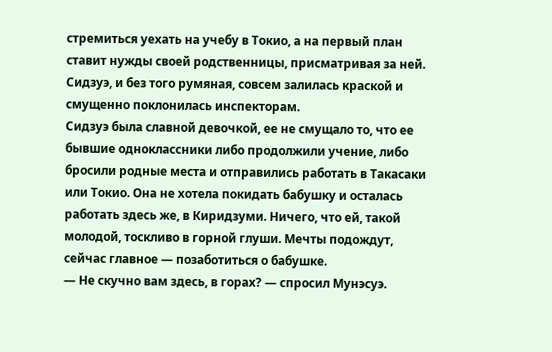стремиться уехать на учебу в Токио, а на первый план ставит нужды своей родственницы, присматривая за ней.
Сидзуэ, и без того румяная, совсем залилась краской и смущенно поклонилась инспекторам.
Сидзуэ была славной девочкой, ее не смущало то, что ее бывшие одноклассники либо продолжили учение, либо бросили родные места и отправились работать в Такасаки или Токио. Она не хотела покидать бабушку и осталась работать здесь же, в Киридзуми. Ничего, что ей, такой молодой, тоскливо в горной глуши. Мечты подождут, сейчас главное — позаботиться о бабушке.
— Не скучно вам здесь, в горах? — спросил Мунэсуэ.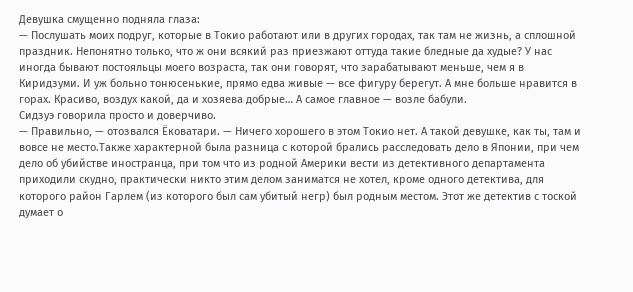Девушка смущенно подняла глаза:
— Послушать моих подруг, которые в Токио работают или в других городах, так там не жизнь, а сплошной праздник. Непонятно только, что ж они всякий раз приезжают оттуда такие бледные да худые? У нас иногда бывают постояльцы моего возраста, так они говорят, что зарабатывают меньше, чем я в Киридзуми. И уж больно тонюсенькие, прямо едва живые — все фигуру берегут. А мне больше нравится в горах. Красиво, воздух какой, да и хозяева добрые… А самое главное — возле бабули.
Сидзуэ говорила просто и доверчиво.
— Правильно, — отозвался Ёковатари. — Ничего хорошего в этом Токио нет. А такой девушке, как ты, там и вовсе не место.Также характерной была разница с которой брались расследовать дело в Японии, при чем дело об убийстве иностранца, при том что из родной Америки вести из детективного департамента приходили скудно, практически никто этим делом заниматся не хотел, кроме одного детектива, для которого район Гарлем (из которого был сам убитый негр) был родным местом. Этот же детектив с тоской думает о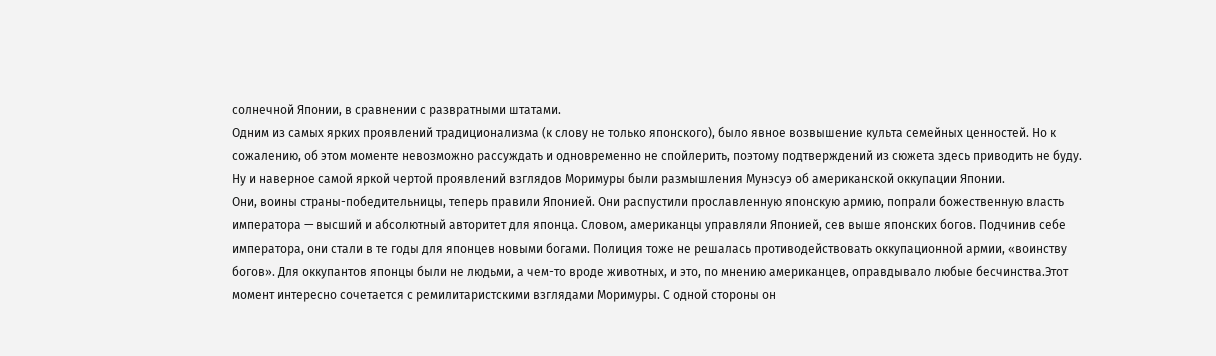солнечной Японии, в сравнении с развратными штатами.
Одним из самых ярких проявлений традиционализма (к слову не только японского), было явное возвышение культа семейных ценностей. Но к сожалению, об этом моменте невозможно рассуждать и одновременно не спойлерить, поэтому подтверждений из сюжета здесь приводить не буду.
Ну и наверное самой яркой чертой проявлений взглядов Моримуры были размышления Мунэсуэ об американской оккупации Японии.
Они, воины страны-победительницы, теперь правили Японией. Они распустили прославленную японскую армию, попрали божественную власть императора — высший и абсолютный авторитет для японца. Словом, американцы управляли Японией, сев выше японских богов. Подчинив себе императора, они стали в те годы для японцев новыми богами. Полиция тоже не решалась противодействовать оккупационной армии, «воинству богов». Для оккупантов японцы были не людьми, а чем-то вроде животных, и это, по мнению американцев, оправдывало любые бесчинства.Этот момент интересно сочетается с ремилитаристскими взглядами Моримуры. С одной стороны он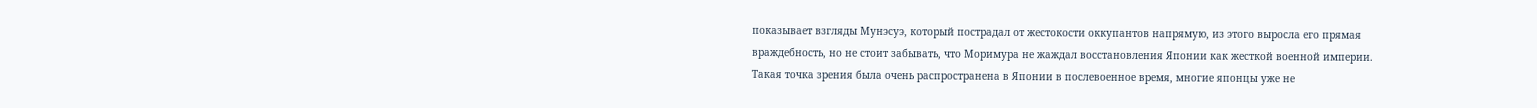показывает взгляды Мунэсуэ, который пострадал от жестокости оккупантов напрямую, из этого выросла его прямая враждебность, но не стоит забывать, что Моримура не жаждал восстановления Японии как жесткой военной империи. Такая точка зрения была очень распространена в Японии в послевоенное время, многие японцы уже не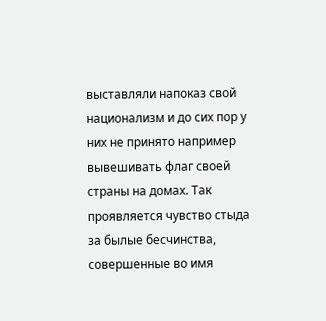выставляли напоказ свой национализм и до сих пор у них не принято например вывешивать флаг своей страны на домах. Так проявляется чувство стыда за былые бесчинства, совершенные во имя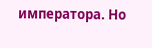императора. Но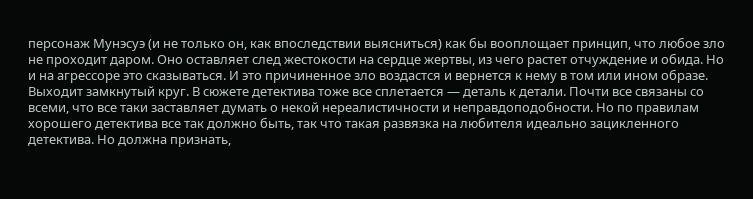персонаж Мунэсуэ (и не только он, как впоследствии выясниться) как бы вооплощает принцип, что любое зло не проходит даром. Оно оставляет след жестокости на сердце жертвы, из чего растет отчуждение и обида. Но и на агрессоре это сказываться. И это причиненное зло воздастся и вернется к нему в том или ином образе. Выходит замкнутый круг. В сюжете детектива тоже все сплетается — деталь к детали. Почти все связаны со всеми, что все таки заставляет думать о некой нереалистичности и неправдоподобности. Но по правилам хорошего детектива все так должно быть, так что такая развязка на любителя идеально зацикленного детектива. Но должна признать,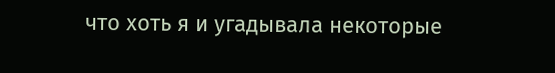что хоть я и угадывала некоторые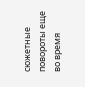сюжетные повороты еще во время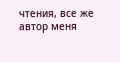чтения, все же автор меня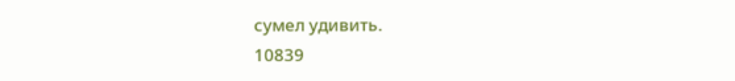сумел удивить.
10839